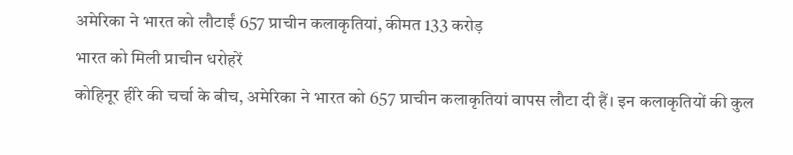अमेरिका ने भारत को लौटाईं 657 प्राचीन कलाकृतियां, कीमत 133 करोड़
भारत को मिली प्राचीन धरोहरें
कोहिनूर हीरे की चर्चा के बीच, अमेरिका ने भारत को 657 प्राचीन कलाकृतियां वापस लौटा दी हैं। इन कलाकृतियों की कुल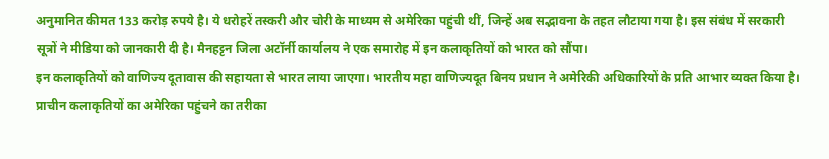अनुमानित कीमत 133 करोड़ रुपये है। ये धरोहरें तस्करी और चोरी के माध्यम से अमेरिका पहुंची थीं, जिन्हें अब सद्भावना के तहत लौटाया गया है। इस संबंध में सरकारी सूत्रों ने मीडिया को जानकारी दी है। मैनहट्टन जिला अटॉर्नी कार्यालय ने एक समारोह में इन कलाकृतियों को भारत को सौंपा।
इन कलाकृतियों को वाणिज्य दूतावास की सहायता से भारत लाया जाएगा। भारतीय महा वाणिज्यदूत बिनय प्रधान ने अमेरिकी अधिकारियों के प्रति आभार व्यक्त किया है।
प्राचीन कलाकृतियों का अमेरिका पहुंचने का तरीका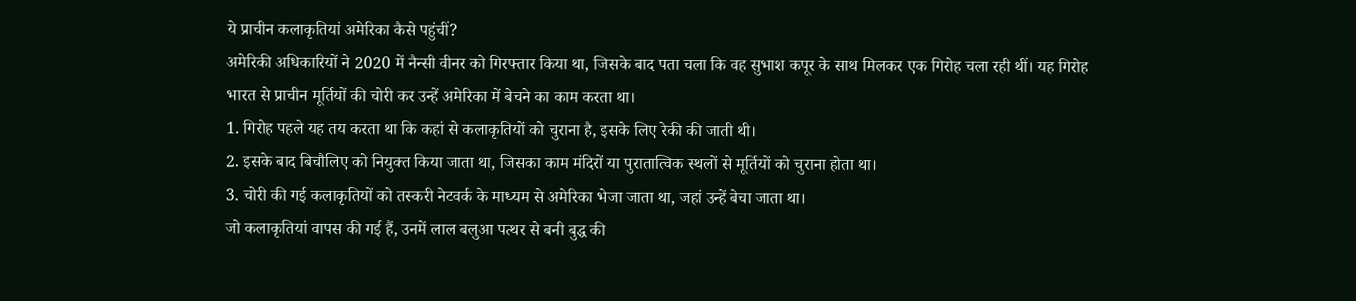ये प्राचीन कलाकृतियां अमेरिका कैसे पहुंचीं?
अमेरिकी अधिकारियों ने 2020 में नैन्सी वीनर को गिरफ्तार किया था, जिसके बाद पता चला कि वह सुभाश कपूर के साथ मिलकर एक गिरोह चला रही थीं। यह गिरोह भारत से प्राचीन मूर्तियों की चोरी कर उन्हें अमेरिका में बेचने का काम करता था।
1. गिरोह पहले यह तय करता था कि कहां से कलाकृतियों को चुराना है, इसके लिए रेकी की जाती थी।
2. इसके बाद बिचौलिए को नियुक्त किया जाता था, जिसका काम मंदिरों या पुरातात्विक स्थलों से मूर्तियों को चुराना होता था।
3. चोरी की गई कलाकृतियों को तस्करी नेटवर्क के माध्यम से अमेरिका भेजा जाता था, जहां उन्हें बेचा जाता था।
जो कलाकृतियां वापस की गई हैं, उनमें लाल बलुआ पत्थर से बनी बुद्ध की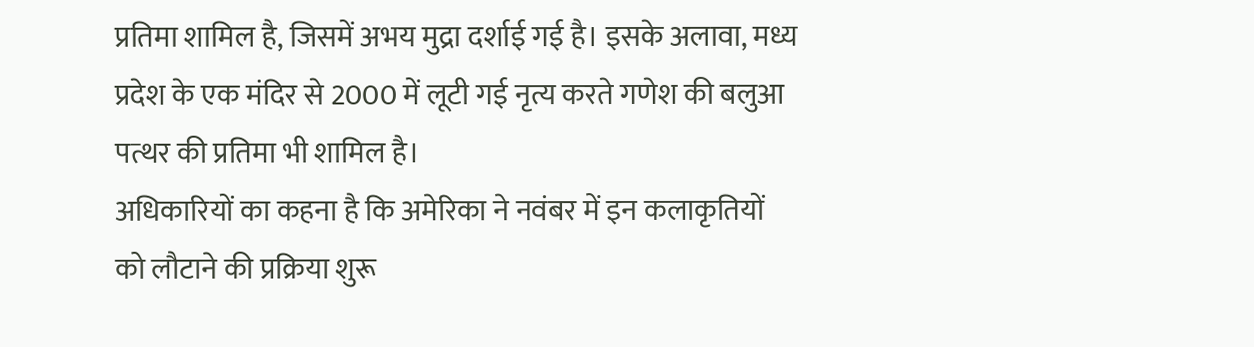प्रतिमा शामिल है, जिसमें अभय मुद्रा दर्शाई गई है। इसके अलावा, मध्य प्रदेश के एक मंदिर से 2000 में लूटी गई नृत्य करते गणेश की बलुआ पत्थर की प्रतिमा भी शामिल है।
अधिकारियों का कहना है कि अमेरिका ने नवंबर में इन कलाकृतियों को लौटाने की प्रक्रिया शुरू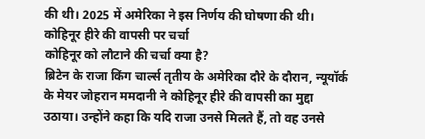की थी। 2025 में अमेरिका ने इस निर्णय की घोषणा की थी।
कोहिनूर हीरे की वापसी पर चर्चा
कोहिनूर को लौटाने की चर्चा क्या है?
ब्रिटेन के राजा किंग चार्ल्स तृतीय के अमेरिका दौरे के दौरान, न्यूयॉर्क के मेयर जोहरान ममदानी ने कोहिनूर हीरे की वापसी का मुद्दा उठाया। उन्होंने कहा कि यदि राजा उनसे मिलते हैं, तो वह उनसे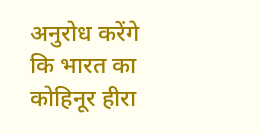अनुरोध करेंगे कि भारत का कोहिनूर हीरा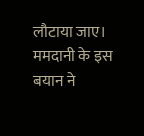लौटाया जाए।
ममदानी के इस बयान ने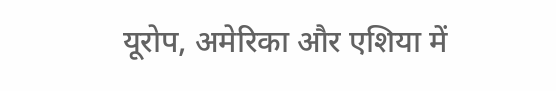यूरोप, अमेरिका और एशिया में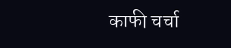काफी चर्चा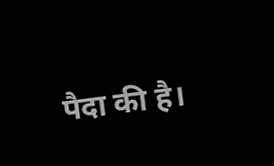पैदा की है।